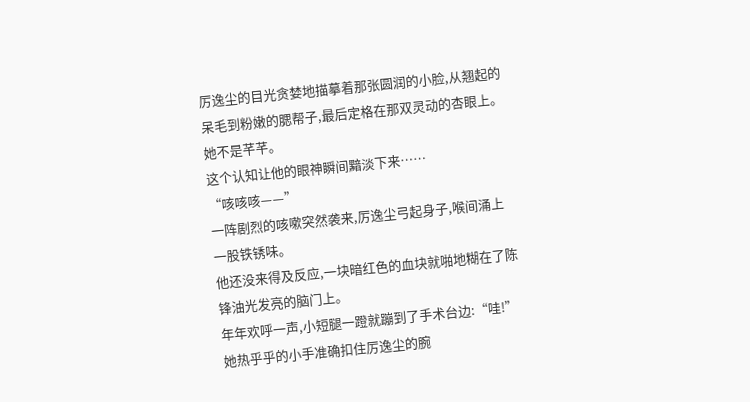厉逸尘的目光贪婪地描摹着那张圆润的小脸,从翘起的呆毛到粉嫩的腮帮子,最后定格在那双灵动的杏眼上。
她不是芊芊。
这个认知让他的眼神瞬间黯淡下来……
“咳咳咳——”
一阵剧烈的咳嗽突然袭来,厉逸尘弓起身子,喉间涌上一股铁锈味。
他还没来得及反应,一块暗红色的血块就啪地糊在了陈锋油光发亮的脑门上。
年年欢呼一声,小短腿一蹬就蹦到了手术台边:“哇!”
她热乎乎的小手准确扣住厉逸尘的腕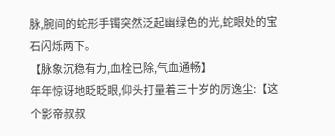脉,腕间的蛇形手镯突然泛起幽绿色的光,蛇眼处的宝石闪烁两下。
【脉象沉稳有力,血栓已除,气血通畅】
年年惊讶地眨眨眼,仰头打量着三十岁的厉逸尘:【这个影帝叔叔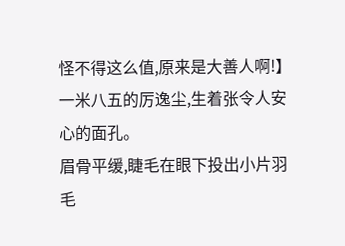怪不得这么值,原来是大善人啊!】
一米八五的厉逸尘,生着张令人安心的面孔。
眉骨平缓,睫毛在眼下投出小片羽毛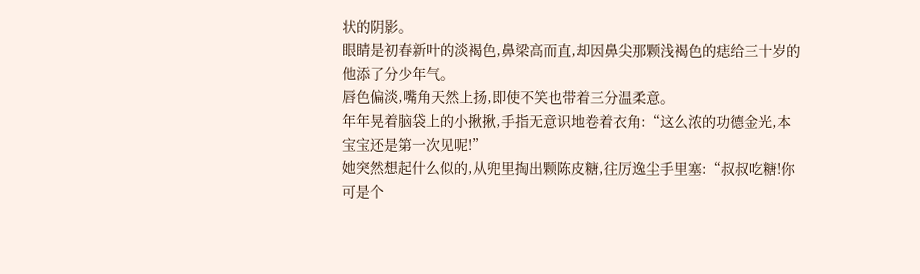状的阴影。
眼睛是初春新叶的淡褐色,鼻梁高而直,却因鼻尖那颗浅褐色的痣给三十岁的他添了分少年气。
唇色偏淡,嘴角天然上扬,即使不笑也带着三分温柔意。
年年晃着脑袋上的小揪揪,手指无意识地卷着衣角:“这么浓的功德金光,本宝宝还是第一次见呢!”
她突然想起什么似的,从兜里掏出颗陈皮糖,往厉逸尘手里塞:“叔叔吃糖!你可是个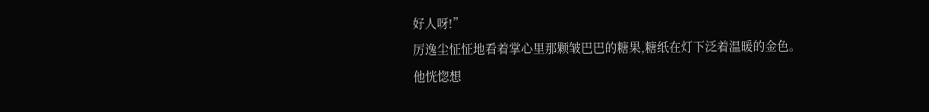好人呀!”
厉逸尘怔怔地看着掌心里那颗皱巴巴的糖果,糖纸在灯下泛着温暖的金色。
他恍惚想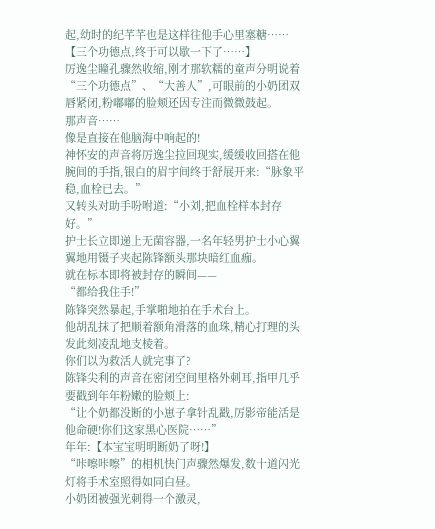起,幼时的纪芊芊也是这样往他手心里塞糖……
【三个功德点,终于可以歇一下了……】
厉逸尘瞳孔骤然收缩,刚才那软糯的童声分明说着“三个功德点”、“大善人”,可眼前的小奶团双唇紧闭,粉嘟嘟的脸颊还因专注而微微鼓起。
那声音……
像是直接在他脑海中响起的!
神怀安的声音将厉逸尘拉回现实,缓缓收回搭在他腕间的手指,银白的眉宇间终于舒展开来:“脉象平稳,血栓已去。”
又转头对助手吩咐道:“小刘,把血栓样本封存好。”
护士长立即递上无菌容器,一名年轻男护士小心翼翼地用镊子夹起陈锋额头那块暗红血痂。
就在标本即将被封存的瞬间——
“都给我住手!”
陈锋突然暴起,手掌啪地拍在手术台上。
他胡乱抹了把顺着额角滑落的血珠,精心打理的头发此刻凌乱地支棱着。
你们以为救活人就完事了?
陈锋尖利的声音在密闭空间里格外刺耳,指甲几乎要戳到年年粉嫩的脸颊上:
“让个奶都没断的小崽子拿针乱戳,厉影帝能活是他命硬!你们这家黑心医院……”
年年:【本宝宝明明断奶了呀!】
“咔嚓咔嚓”的相机快门声骤然爆发,数十道闪光灯将手术室照得如同白昼。
小奶团被强光刺得一个激灵,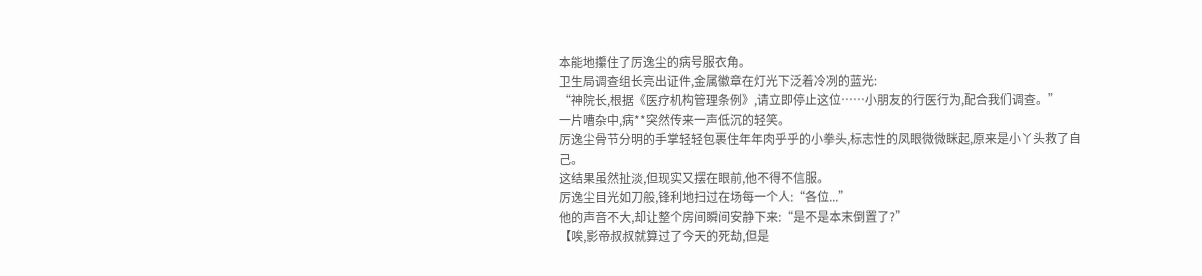本能地攥住了厉逸尘的病号服衣角。
卫生局调查组长亮出证件,金属徽章在灯光下泛着冷冽的蓝光:
“神院长,根据《医疗机构管理条例》,请立即停止这位……小朋友的行医行为,配合我们调查。”
一片嘈杂中,病**突然传来一声低沉的轻笑。
厉逸尘骨节分明的手掌轻轻包裹住年年肉乎乎的小拳头,标志性的凤眼微微眯起,原来是小丫头救了自己。
这结果虽然扯淡,但现实又摆在眼前,他不得不信服。
厉逸尘目光如刀般,锋利地扫过在场每一个人:“各位...”
他的声音不大,却让整个房间瞬间安静下来:“是不是本末倒置了?”
【唉,影帝叔叔就算过了今天的死劫,但是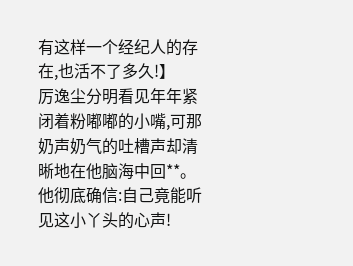有这样一个经纪人的存在,也活不了多久!】
厉逸尘分明看见年年紧闭着粉嘟嘟的小嘴,可那奶声奶气的吐槽声却清晰地在他脑海中回**。
他彻底确信:自己竟能听见这小丫头的心声!